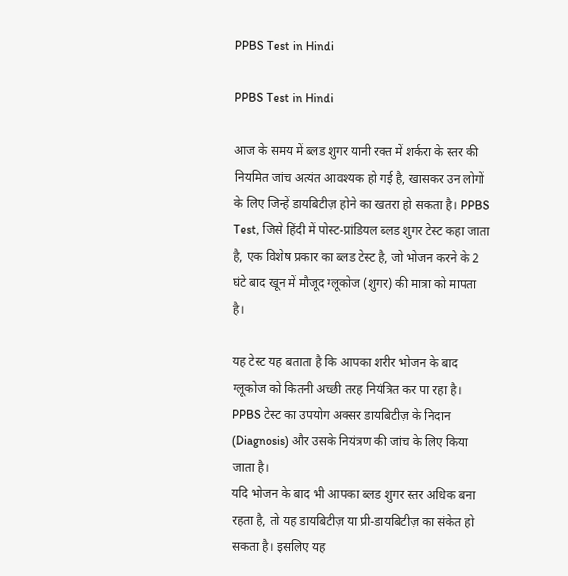PPBS Test in Hindi

PPBS Test in Hindi

आज के समय में ब्लड शुगर यानी रक्त में शर्करा के स्तर की नियमित जांच अत्यंत आवश्यक हो गई है, खासकर उन लोगों के लिए जिन्हें डायबिटीज़ होने का खतरा हो सकता है। PPBS Test, जिसे हिंदी में पोस्ट-प्रांडियल ब्लड शुगर टेस्ट कहा जाता है, एक विशेष प्रकार का ब्लड टेस्ट है, जो भोजन करने के 2 घंटे बाद खून में मौजूद ग्लूकोज (शुगर) की मात्रा को मापता है।

यह टेस्ट यह बताता है कि आपका शरीर भोजन के बाद ग्लूकोज को कितनी अच्छी तरह नियंत्रित कर पा रहा है। PPBS टेस्ट का उपयोग अक्सर डायबिटीज़ के निदान (Diagnosis) और उसके नियंत्रण की जांच के लिए किया जाता है।
यदि भोजन के बाद भी आपका ब्लड शुगर स्तर अधिक बना रहता है, तो यह डायबिटीज़ या प्री-डायबिटीज़ का संकेत हो सकता है। इसलिए यह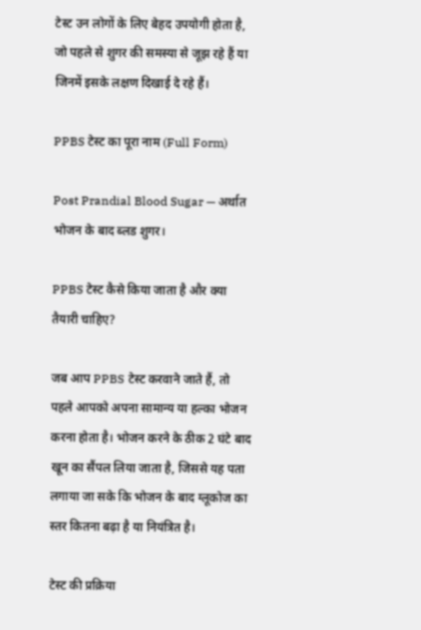टेस्ट उन लोगों के लिए बेहद उपयोगी होता है, जो पहले से शुगर की समस्या से जूझ रहे हैं या जिनमें इसके लक्षण दिखाई दे रहे हैं।

PPBS टेस्ट का पूरा नाम (Full Form)

Post Prandial Blood Sugar — अर्थात भोजन के बाद ब्लड शुगर।

PPBS टेस्ट कैसे किया जाता है और क्या तैयारी चाहिए?

जब आप PPBS टेस्ट करवाने जाते हैं, तो पहले आपको अपना सामान्य या हल्का भोजन करना होता है। भोजन करने के ठीक 2 घंटे बाद खून का सैंपल लिया जाता है, जिससे यह पता लगाया जा सके कि भोजन के बाद ग्लूकोज का स्तर कितना बढ़ा है या नियंत्रित है।

टेस्ट की प्रक्रिया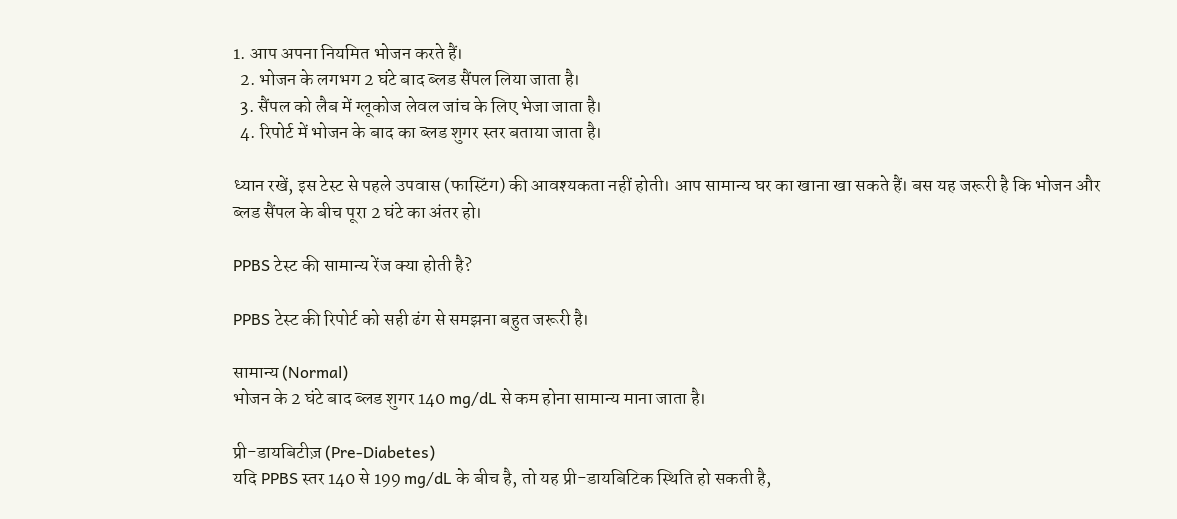1. आप अपना नियमित भोजन करते हैं।
  2. भोजन के लगभग 2 घंटे बाद ब्लड सैंपल लिया जाता है।
  3. सैंपल को लैब में ग्लूकोज लेवल जांच के लिए भेजा जाता है।
  4. रिपोर्ट में भोजन के बाद का ब्लड शुगर स्तर बताया जाता है।

ध्यान रखें, इस टेस्ट से पहले उपवास (फास्टिंग) की आवश्यकता नहीं होती। आप सामान्य घर का खाना खा सकते हैं। बस यह जरूरी है कि भोजन और ब्लड सैंपल के बीच पूरा 2 घंटे का अंतर हो।

PPBS टेस्ट की सामान्य रेंज क्या होती है?

PPBS टेस्ट की रिपोर्ट को सही ढंग से समझना बहुत जरूरी है।

सामान्य (Normal)
भोजन के 2 घंटे बाद ब्लड शुगर 140 mg/dL से कम होना सामान्य माना जाता है।

प्री-डायबिटीज़ (Pre-Diabetes)
यदि PPBS स्तर 140 से 199 mg/dL के बीच है, तो यह प्री-डायबिटिक स्थिति हो सकती है,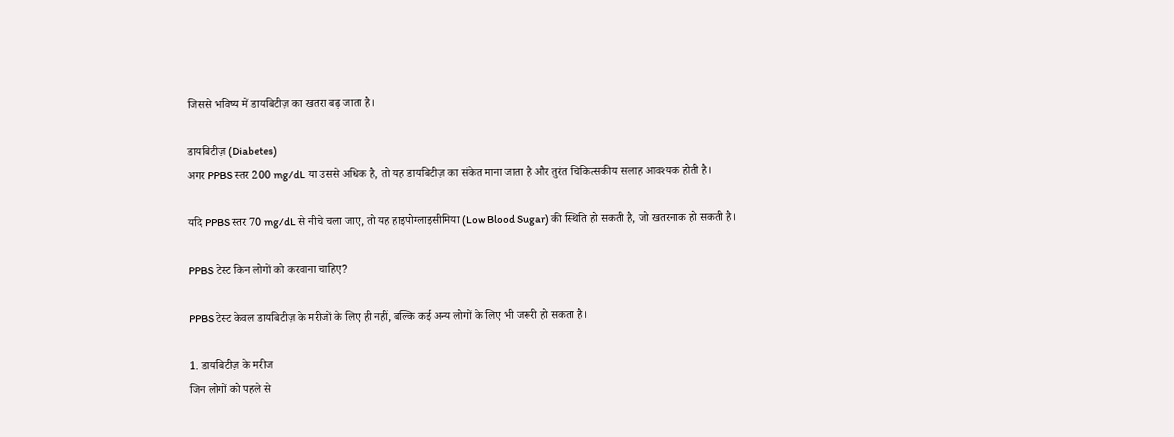जिससे भविष्य में डायबिटीज़ का खतरा बढ़ जाता है।

डायबिटीज़ (Diabetes)
अगर PPBS स्तर 200 mg/dL या उससे अधिक है, तो यह डायबिटीज़ का संकेत माना जाता है और तुरंत चिकित्सकीय सलाह आवश्यक होती है।

यदि PPBS स्तर 70 mg/dL से नीचे चला जाए, तो यह हाइपोग्लाइसीमिया (Low Blood Sugar) की स्थिति हो सकती है, जो खतरनाक हो सकती है।

PPBS टेस्ट किन लोगों को करवाना चाहिए?

PPBS टेस्ट केवल डायबिटीज़ के मरीजों के लिए ही नहीं, बल्कि कई अन्य लोगों के लिए भी जरूरी हो सकता है।

1. डायबिटीज़ के मरीज
जिन लोगों को पहले से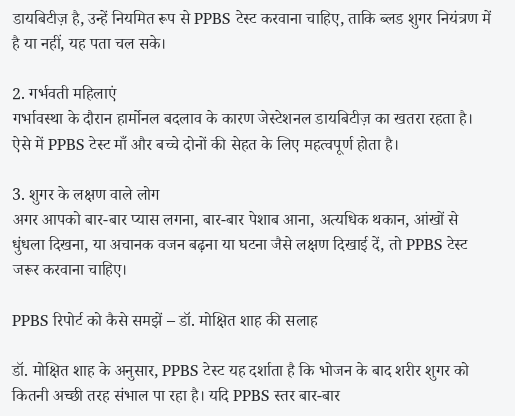डायबिटीज़ है, उन्हें नियमित रूप से PPBS टेस्ट करवाना चाहिए, ताकि ब्लड शुगर नियंत्रण में है या नहीं, यह पता चल सके।

2. गर्भवती महिलाएं
गर्भावस्था के दौरान हार्मोनल बदलाव के कारण जेस्टेशनल डायबिटीज़ का खतरा रहता है। ऐसे में PPBS टेस्ट माँ और बच्चे दोनों की सेहत के लिए महत्वपूर्ण होता है।

3. शुगर के लक्षण वाले लोग
अगर आपको बार-बार प्यास लगना, बार-बार पेशाब आना, अत्यधिक थकान, आंखों से धुंधला दिखना, या अचानक वजन बढ़ना या घटना जैसे लक्षण दिखाई दें, तो PPBS टेस्ट जरूर करवाना चाहिए।

PPBS रिपोर्ट को कैसे समझें – डॉ. मोक्षित शाह की सलाह

डॉ. मोक्षित शाह के अनुसार, PPBS टेस्ट यह दर्शाता है कि भोजन के बाद शरीर शुगर को कितनी अच्छी तरह संभाल पा रहा है। यदि PPBS स्तर बार-बार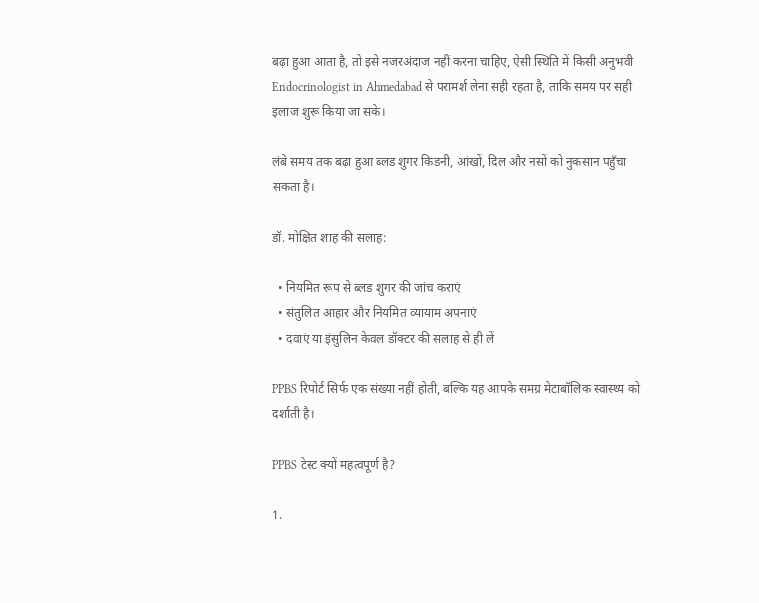बढ़ा हुआ आता है, तो इसे नजरअंदाज नहीं करना चाहिए, ऐसी स्थिति में किसी अनुभवी Endocrinologist in Ahmedabad से परामर्श लेना सही रहता है, ताकि समय पर सही इलाज शुरू किया जा सके।

लंबे समय तक बढ़ा हुआ ब्लड शुगर किडनी, आंखों, दिल और नसों को नुकसान पहुँचा सकता है।

डॉ. मोक्षित शाह की सलाह:

  • नियमित रूप से ब्लड शुगर की जांच कराएं
  • संतुलित आहार और नियमित व्यायाम अपनाएं
  • दवाएं या इंसुलिन केवल डॉक्टर की सलाह से ही लें

PPBS रिपोर्ट सिर्फ एक संख्या नहीं होती, बल्कि यह आपके समग्र मेटाबॉलिक स्वास्थ्य को दर्शाती है।

PPBS टेस्ट क्यों महत्वपूर्ण है?

1.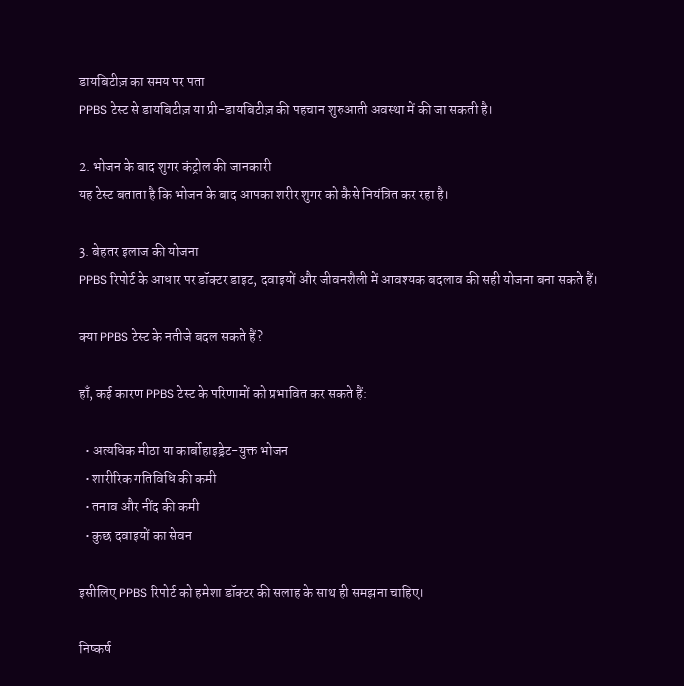डायबिटीज़ का समय पर पता
PPBS टेस्ट से डायबिटीज़ या प्री-डायबिटीज़ की पहचान शुरुआती अवस्था में की जा सकती है।

2. भोजन के बाद शुगर कंट्रोल की जानकारी
यह टेस्ट बताता है कि भोजन के बाद आपका शरीर शुगर को कैसे नियंत्रित कर रहा है।

3. बेहतर इलाज की योजना
PPBS रिपोर्ट के आधार पर डॉक्टर डाइट, दवाइयों और जीवनशैली में आवश्यक बदलाव की सही योजना बना सकते हैं।

क्या PPBS टेस्ट के नतीजे बदल सकते हैं?

हाँ, कई कारण PPBS टेस्ट के परिणामों को प्रभावित कर सकते हैं:

  • अत्यधिक मीठा या कार्बोहाइड्रेट-युक्त भोजन
  • शारीरिक गतिविधि की कमी
  • तनाव और नींद की कमी
  • कुछ दवाइयों का सेवन

इसीलिए PPBS रिपोर्ट को हमेशा डॉक्टर की सलाह के साथ ही समझना चाहिए।

निष्कर्ष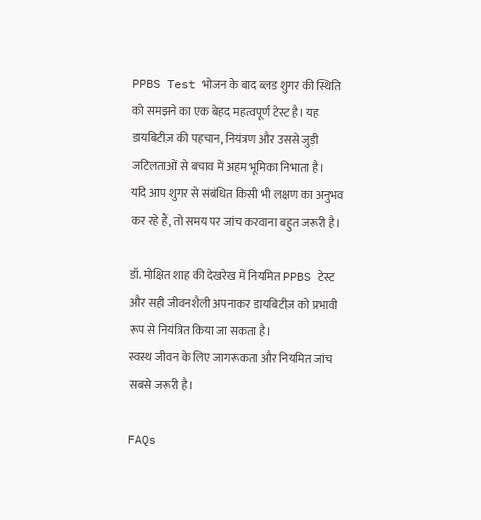PPBS Test भोजन के बाद ब्लड शुगर की स्थिति को समझने का एक बेहद महत्वपूर्ण टेस्ट है। यह डायबिटीज़ की पहचान, नियंत्रण और उससे जुड़ी जटिलताओं से बचाव में अहम भूमिका निभाता है।
यदि आप शुगर से संबंधित किसी भी लक्षण का अनुभव कर रहे हैं, तो समय पर जांच करवाना बहुत जरूरी है।

डॉ. मोक्षित शाह की देखरेख में नियमित PPBS टेस्ट और सही जीवनशैली अपनाकर डायबिटीज़ को प्रभावी रूप से नियंत्रित किया जा सकता है।
स्वस्थ जीवन के लिए जागरूकता और नियमित जांच सबसे जरूरी है।

FAQs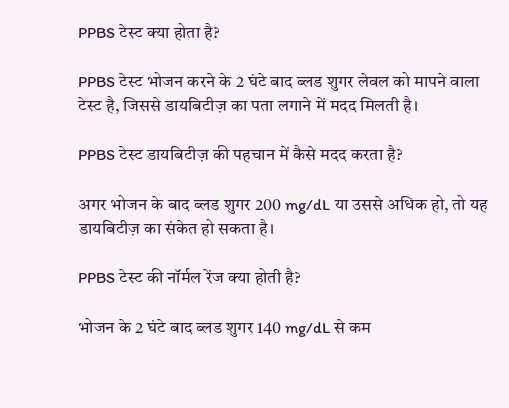PPBS टेस्ट क्या होता है?

PPBS टेस्ट भोजन करने के 2 घंटे बाद ब्लड शुगर लेवल को मापने वाला टेस्ट है, जिससे डायबिटीज़ का पता लगाने में मदद मिलती है।

PPBS टेस्ट डायबिटीज़ की पहचान में कैसे मदद करता है?

अगर भोजन के बाद ब्लड शुगर 200 mg/dL या उससे अधिक हो, तो यह डायबिटीज़ का संकेत हो सकता है।

PPBS टेस्ट की नॉर्मल रेंज क्या होती है?

भोजन के 2 घंटे बाद ब्लड शुगर 140 mg/dL से कम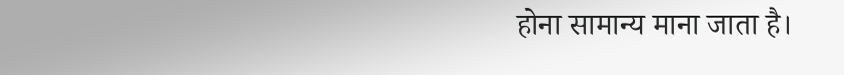होना सामान्य माना जाता है।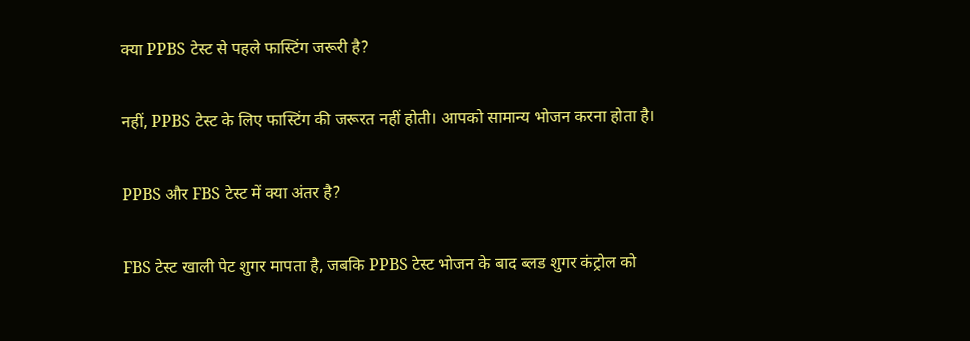क्या PPBS टेस्ट से पहले फास्टिंग जरूरी है?

नहीं, PPBS टेस्ट के लिए फास्टिंग की जरूरत नहीं होती। आपको सामान्य भोजन करना होता है।

PPBS और FBS टेस्ट में क्या अंतर है?

FBS टेस्ट खाली पेट शुगर मापता है, जबकि PPBS टेस्ट भोजन के बाद ब्लड शुगर कंट्रोल को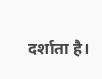दर्शाता है।